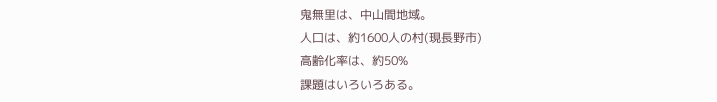鬼無里は、中山間地域。
人口は、約1600人の村(現長野市)
高齢化率は、約50%
課題はいろいろある。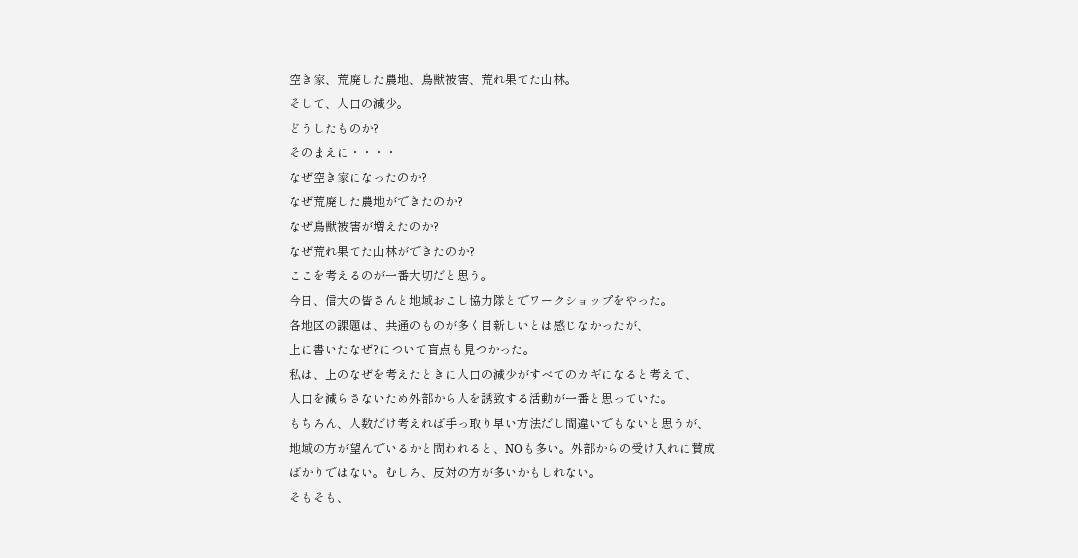空き家、荒廃した農地、鳥獣被害、荒れ果てた山林。
そして、人口の減少。
どうしたものか?
そのまえに・・・・
なぜ空き家になったのか?
なぜ荒廃した農地ができたのか?
なぜ鳥獣被害が増えたのか?
なぜ荒れ果てた山林ができたのか?
ここを考えるのが一番大切だと思う。
今日、信大の皆さんと地域おこし協力隊とでワークショップをやった。
各地区の課題は、共通のものが多く目新しいとは感じなかったが、
上に書いたなぜ?について盲点も見つかった。
私は、上のなぜを考えたときに人口の減少がすべてのカギになると考えて、
人口を減らさないため外部から人を誘致する活動が一番と思っていた。
もちろん、人数だけ考えれば手っ取り早い方法だし間違いでもないと思うが、
地域の方が望んでいるかと問われると、NOも多い。外部からの受け入れに賛成
ばかりではない。むしろ、反対の方が多いかもしれない。
そもそも、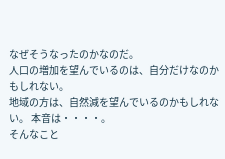なぜそうなったのかなのだ。
人口の増加を望んでいるのは、自分だけなのかもしれない。
地域の方は、自然減を望んでいるのかもしれない。 本音は・・・・。
そんなこと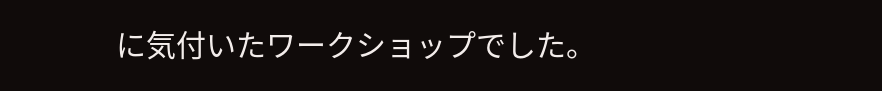に気付いたワークショップでした。